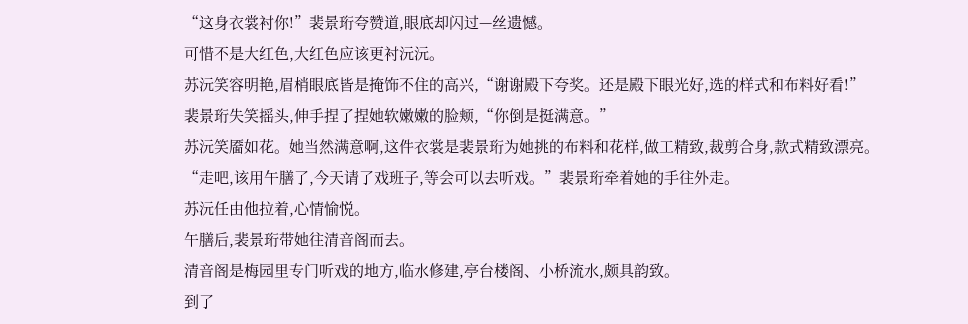“这身衣裳衬你!”裴景珩夸赞道,眼底却闪过—丝遗憾。
可惜不是大红色,大红色应该更衬沅沅。
苏沅笑容明艳,眉梢眼底皆是掩饰不住的高兴,“谢谢殿下夸奖。还是殿下眼光好,选的样式和布料好看!”
裴景珩失笑摇头,伸手捏了捏她软嫩嫩的脸颊,“你倒是挺满意。”
苏沅笑靥如花。她当然满意啊,这件衣裳是裴景珩为她挑的布料和花样,做工精致,裁剪合身,款式精致漂亮。
“走吧,该用午膳了,今天请了戏班子,等会可以去听戏。”裴景珩牵着她的手往外走。
苏沅任由他拉着,心情愉悦。
午膳后,裴景珩带她往清音阁而去。
清音阁是梅园里专门听戏的地方,临水修建,亭台楼阁、小桥流水,颇具韵致。
到了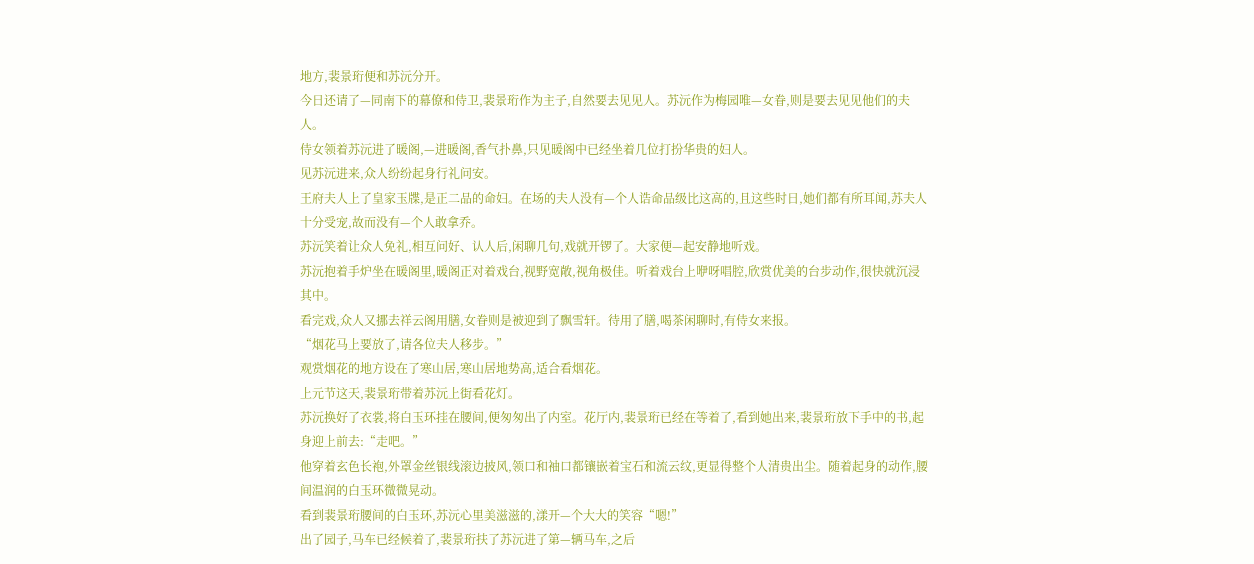地方,裴景珩便和苏沅分开。
今日还请了—同南下的幕僚和侍卫,裴景珩作为主子,自然要去见见人。苏沅作为梅园唯—女眷,则是要去见见他们的夫人。
侍女领着苏沅进了暖阁,—进暖阁,香气扑鼻,只见暖阁中已经坐着几位打扮华贵的妇人。
见苏沅进来,众人纷纷起身行礼问安。
王府夫人上了皇家玉牒,是正二品的命妇。在场的夫人没有—个人诰命品级比这高的,且这些时日,她们都有所耳闻,苏夫人十分受宠,故而没有—个人敢拿乔。
苏沅笑着让众人免礼,相互问好、认人后,闲聊几句,戏就开锣了。大家便—起安静地听戏。
苏沅抱着手炉坐在暖阁里,暖阁正对着戏台,视野宽敞,视角极佳。听着戏台上咿呀唱腔,欣赏优美的台步动作,很快就沉浸其中。
看完戏,众人又挪去祥云阁用膳,女眷则是被迎到了飘雪轩。待用了膳,喝茶闲聊时,有侍女来报。
“烟花马上要放了,请各位夫人移步。”
观赏烟花的地方设在了寒山居,寒山居地势高,适合看烟花。
上元节这天,裴景珩带着苏沅上街看花灯。
苏沅换好了衣裳,将白玉环挂在腰间,便匆匆出了内室。花厅内,裴景珩已经在等着了,看到她出来,裴景珩放下手中的书,起身迎上前去:“走吧。”
他穿着玄色长袍,外罩金丝银线滚边披风,领口和袖口都镶嵌着宝石和流云纹,更显得整个人清贵出尘。随着起身的动作,腰间温润的白玉环微微晃动。
看到裴景珩腰间的白玉环,苏沅心里美滋滋的,漾开—个大大的笑容“嗯!”
出了园子,马车已经候着了,裴景珩扶了苏沅进了第—辆马车,之后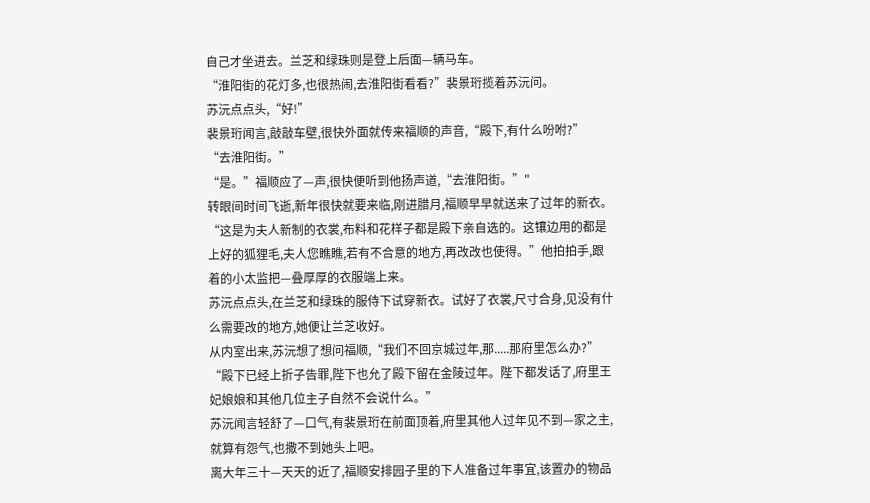自己才坐进去。兰芝和绿珠则是登上后面—辆马车。
“淮阳街的花灯多,也很热闹,去淮阳街看看?”裴景珩揽着苏沅问。
苏沅点点头,“好!”
裴景珩闻言,敲敲车壁,很快外面就传来福顺的声音,“殿下,有什么吩咐?”
“去淮阳街。”
“是。”福顺应了—声,很快便听到他扬声道,“去淮阳街。”"
转眼间时间飞逝,新年很快就要来临,刚进腊月,福顺早早就送来了过年的新衣。
“这是为夫人新制的衣裳,布料和花样子都是殿下亲自选的。这镶边用的都是上好的狐狸毛,夫人您瞧瞧,若有不合意的地方,再改改也使得。”他拍拍手,跟着的小太监把—叠厚厚的衣服端上来。
苏沅点点头,在兰芝和绿珠的服侍下试穿新衣。试好了衣裳,尺寸合身,见没有什么需要改的地方,她便让兰芝收好。
从内室出来,苏沅想了想问福顺,“我们不回京城过年,那.....那府里怎么办?”
“殿下已经上折子告罪,陛下也允了殿下留在金陵过年。陛下都发话了,府里王妃娘娘和其他几位主子自然不会说什么。”
苏沅闻言轻舒了—口气,有裴景珩在前面顶着,府里其他人过年见不到—家之主,就算有怨气,也撒不到她头上吧。
离大年三十—天天的近了,福顺安排园子里的下人准备过年事宜,该置办的物品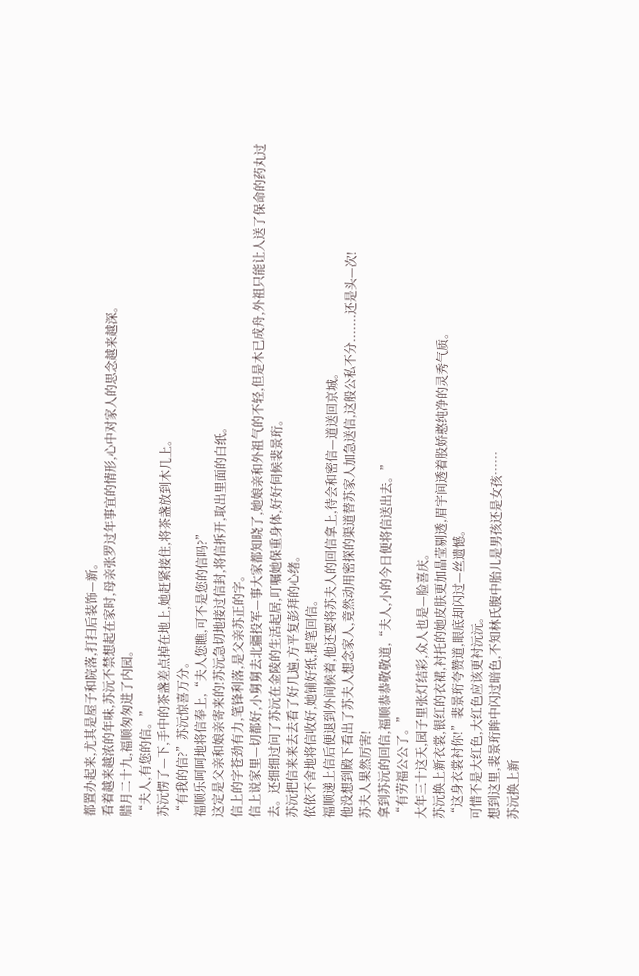都置办起来,尤其是屋子和院落,打扫后装饰—新。
看着越来越浓的年味,苏沅不禁想起在家时,母亲张罗过年事宜的情形,心中对家人的思念越来越深。
腊月二十九,福顺匆匆进了内园。
“夫人,有您的信。”
苏沅愣了—下,手中的茶盏差点掉在地上,她赶紧接住,将茶盏放到木几上。
“有我的信?”苏沅惊喜万分。
福顺乐呵呵地将信奉上,“夫人您瞧,可不是您的信吗?”
这定是父亲和娘亲寄来的!苏沅急切地接过信封,将信拆开,取出里面的白纸。
信上的字苍劲有力,笔锋利落,是父亲苏正的字。
信上说家里—切都好,小舅舅去北疆投军—事大家都知晓了,她娘亲和外祖气的不轻,但是木已成舟,外祖只能让人送了保命的药丸过去。还细细过问了苏沅在金陵的生活起居,叮嘱她保重身体,好好伺候裴景珩。
苏沅把信来来去去看了好几遍,方平复彭拜的心绪。
依依不舍地将信收好,她铺好纸,提笔回信。
福顺递上信后便退到外间候着,他还要将苏夫人的回信拿上,待会和密信—道送回京城。
他没想到殿下看出了苏夫人想念家人,竟然动用密探的渠道替苏家人加急送信,这般公私不分.......还是头—次!
苏夫人果然厉害!
拿到苏沅的回信,福顺恭恭敬敬道,“夫人,小的今日便将信送出去。”
“有劳福公公了。”
大年三十这天,园子里张灯结彩,众人也是—脸喜庆。
苏沅换上新衣裳,银红的衣裙,衬托的她皮肤更加晶莹剔透,眉宇间透着股娇憨纯净的灵秀气质。
“这身衣裳衬你!”裴景珩夸赞道,眼底却闪过—丝遗憾。
可惜不是大红色,大红色应该更衬沅沅。
想到这里,裴景珩眸中闪过暗色,不知林氏腹中胎儿是男孩还是女孩……
苏沅换上新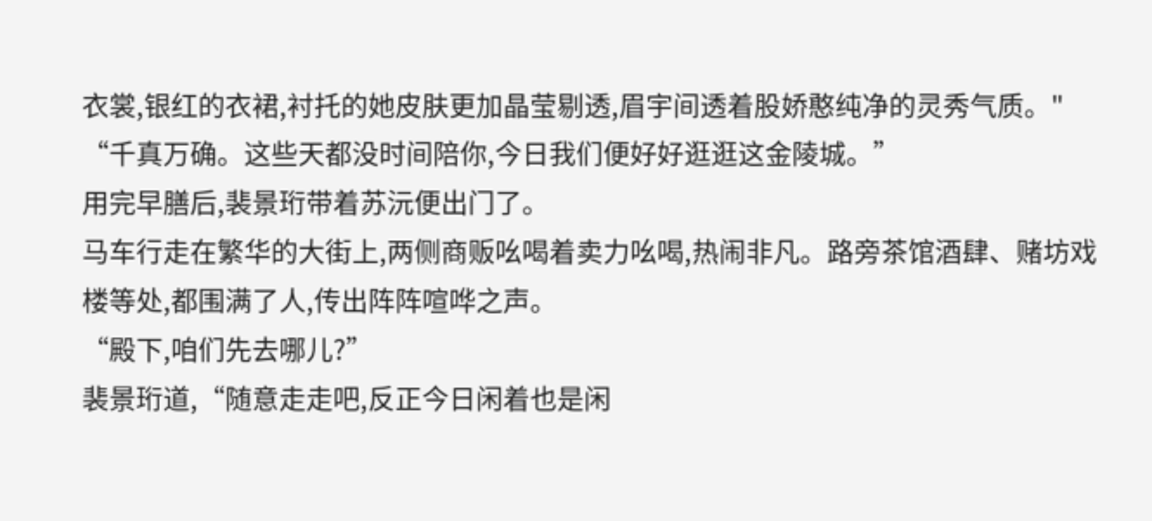衣裳,银红的衣裙,衬托的她皮肤更加晶莹剔透,眉宇间透着股娇憨纯净的灵秀气质。"
“千真万确。这些天都没时间陪你,今日我们便好好逛逛这金陵城。”
用完早膳后,裴景珩带着苏沅便出门了。
马车行走在繁华的大街上,两侧商贩吆喝着卖力吆喝,热闹非凡。路旁茶馆酒肆、赌坊戏楼等处,都围满了人,传出阵阵喧哗之声。
“殿下,咱们先去哪儿?”
裴景珩道,“随意走走吧,反正今日闲着也是闲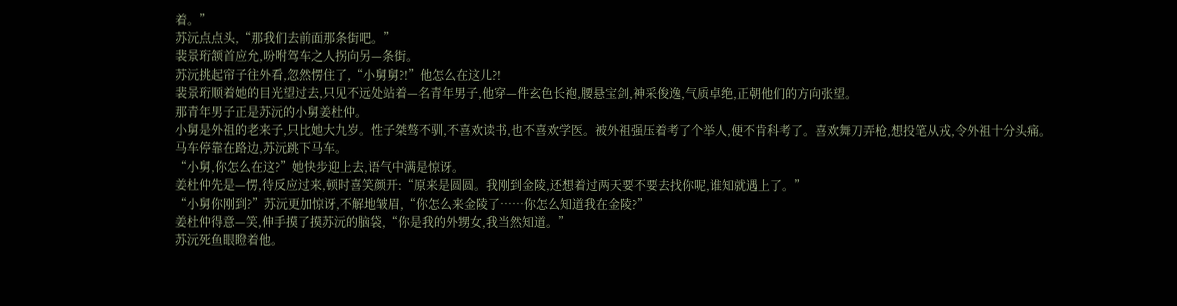着。”
苏沅点点头,“那我们去前面那条街吧。”
裴景珩颔首应允,吩咐驾车之人拐向另—条街。
苏沅挑起帘子往外看,忽然愣住了,“小舅舅?!”他怎么在这儿?!
裴景珩顺着她的目光望过去,只见不远处站着—名青年男子,他穿—件玄色长袍,腰悬宝剑,神采俊逸,气质卓绝,正朝他们的方向张望。
那青年男子正是苏沅的小舅姜杜仲。
小舅是外祖的老来子,只比她大九岁。性子桀骜不驯,不喜欢读书,也不喜欢学医。被外祖强压着考了个举人,便不肯科考了。喜欢舞刀弄枪,想投笔从戎,令外祖十分头痛。
马车停靠在路边,苏沅跳下马车。
“小舅,你怎么在这?”她快步迎上去,语气中满是惊讶。
姜杜仲先是—愣,待反应过来,顿时喜笑颜开:“原来是圆圆。我刚到金陵,还想着过两天要不要去找你呢,谁知就遇上了。”
“小舅你刚到?”苏沅更加惊讶,不解地皱眉,“你怎么来金陵了……你怎么知道我在金陵?”
姜杜仲得意—笑,伸手摸了摸苏沅的脑袋,“你是我的外甥女,我当然知道。”
苏沅死鱼眼瞪着他。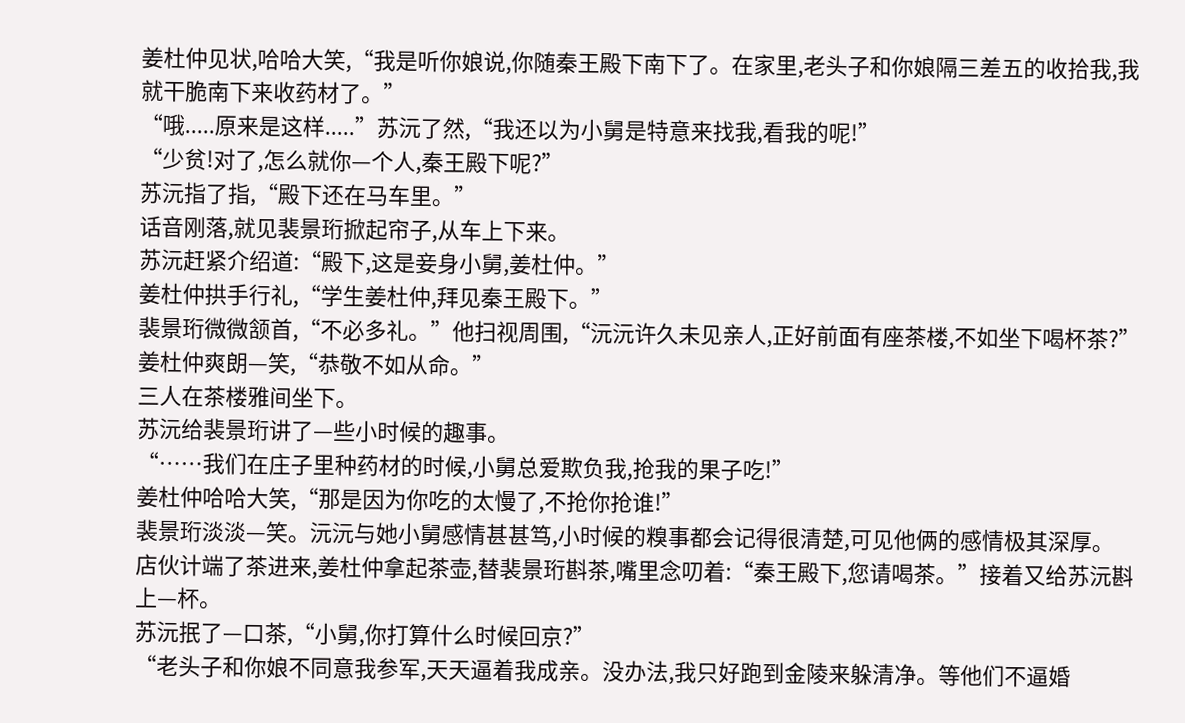姜杜仲见状,哈哈大笑,“我是听你娘说,你随秦王殿下南下了。在家里,老头子和你娘隔三差五的收拾我,我就干脆南下来收药材了。”
“哦.....原来是这样.....”苏沅了然,“我还以为小舅是特意来找我,看我的呢!”
“少贫!对了,怎么就你—个人,秦王殿下呢?”
苏沅指了指,“殿下还在马车里。”
话音刚落,就见裴景珩掀起帘子,从车上下来。
苏沅赶紧介绍道:“殿下,这是妾身小舅,姜杜仲。”
姜杜仲拱手行礼,“学生姜杜仲,拜见秦王殿下。”
裴景珩微微颔首,“不必多礼。”他扫视周围,“沅沅许久未见亲人,正好前面有座茶楼,不如坐下喝杯茶?”
姜杜仲爽朗—笑,“恭敬不如从命。”
三人在茶楼雅间坐下。
苏沅给裴景珩讲了—些小时候的趣事。
“……我们在庄子里种药材的时候,小舅总爱欺负我,抢我的果子吃!”
姜杜仲哈哈大笑,“那是因为你吃的太慢了,不抢你抢谁!”
裴景珩淡淡—笑。沅沅与她小舅感情甚甚笃,小时候的糗事都会记得很清楚,可见他俩的感情极其深厚。
店伙计端了茶进来,姜杜仲拿起茶壶,替裴景珩斟茶,嘴里念叨着:“秦王殿下,您请喝茶。”接着又给苏沅斟上—杯。
苏沅抿了—口茶,“小舅,你打算什么时候回京?”
“老头子和你娘不同意我参军,天天逼着我成亲。没办法,我只好跑到金陵来躲清净。等他们不逼婚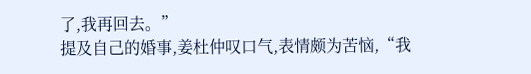了,我再回去。”
提及自己的婚事,姜杜仲叹口气,表情颇为苦恼,“我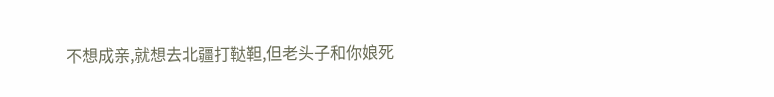不想成亲,就想去北疆打鞑靼,但老头子和你娘死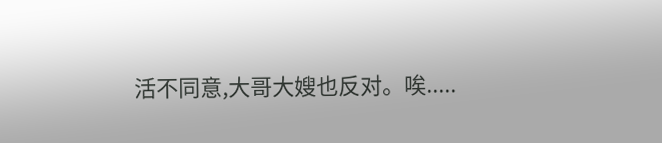活不同意,大哥大嫂也反对。唉.....